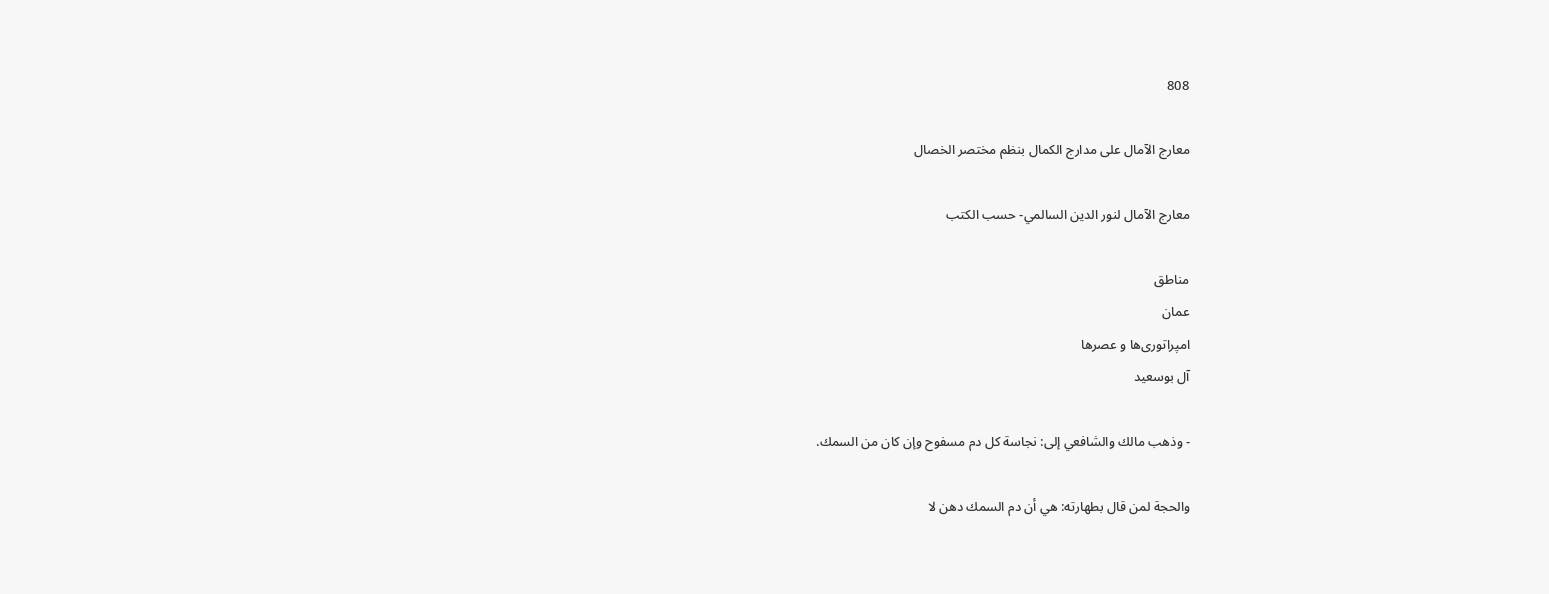808

معارج الآمال على مدارج الكمال بنظم مختصر الخصال

معارج الآمال لنور الدين السالمي- حسب الكتب

مناطق
عمان
امپراتوری‌ها و عصرها
آل بوسعید

- وذهب مالك والشافعي إلى: نجاسة كل دم مسفوح وإن كان من السمك.

والحجة لمن قال بطهارته: هي أن دم السمك دهن لا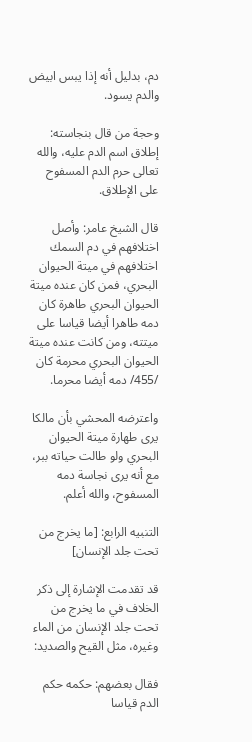دم، بدليل أنه إذا يبس ابيض والدم يسود.

وحجة من قال بنجاسته: إطلاق اسم الدم عليه، والله تعالى حرم الدم المسفوح على الإطلاق.

قال الشيخ عامر: وأصل اختلافهم في دم السمك اختلافهم في ميتة الحيوان البحري، فمن كان عنده ميتة الحيوان البحري طاهرة كان دمه طاهرا أيضا قياسا على ميتته، ومن كانت عنده ميتة الحيوان البحري محرمة كان /455/ دمه أيضا محرما.

واعترضه المحشي بأن مالكا يرى طهارة ميتة الحيوان البحري ولو طالت حياته ببر، مع أنه يرى نجاسة دمه المسفوح، والله أعلم.

التنبيه الرابع: [ما يخرج من تحت جلد الإنسان]

قد تقدمت الإشارة إلى ذكر الخلاف في ما يخرج من تحت جلد الإنسان من الماء وغيره، مثل القيح والصديد:

فقال بعضهم: حكمه حكم الدم قياسا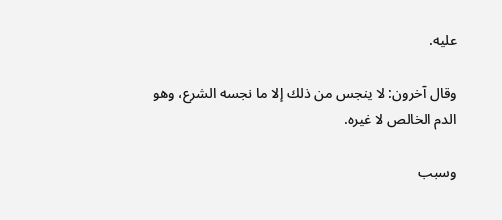عليه.

وقال آخرون: لا ينجس من ذلك إلا ما نجسه الشرع، وهو الدم الخالص لا غيره.

وسبب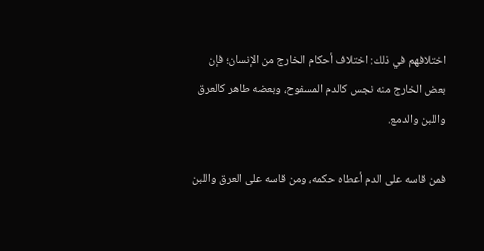اختلافهم في ذلك: اختلاف أحكام الخارج من الإنسان؛ فإن بعض الخارج منه نجس كالدم المسفوح، وبعضه طاهر كالعرق واللبن والدمع.

فمن قاسه على الدم أعطاه حكمه، ومن قاسه على العرق واللبن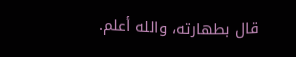قال بطهارته، والله أعلم.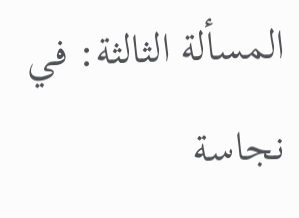المسألة الثالثة: في نجاسة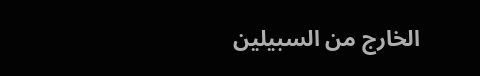الخارج من السبيلين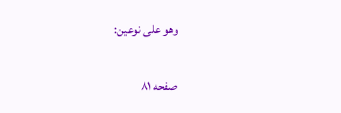وهو على نوعين:

صفحه ۸۱